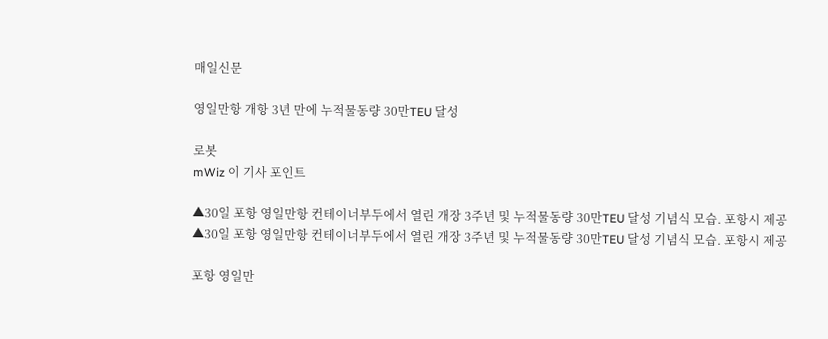매일신문

영일만항 개항 3년 만에 누적물동량 30만TEU 달성

로봇
mWiz 이 기사 포인트

▲30일 포항 영일만항 컨테이너부두에서 열린 개장 3주년 및 누적물동량 30만TEU 달성 기념식 모습. 포항시 제공
▲30일 포항 영일만항 컨테이너부두에서 열린 개장 3주년 및 누적물동량 30만TEU 달성 기념식 모습. 포항시 제공

포항 영일만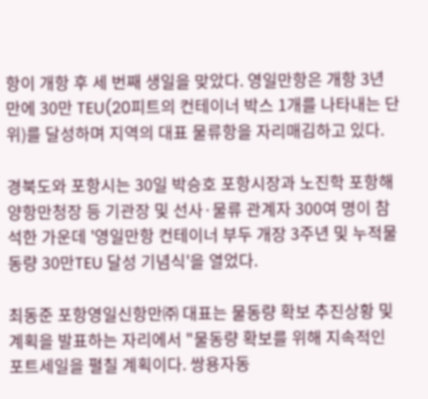항이 개항 후 세 번째 생일을 맞았다. 영일만항은 개항 3년 만에 30만 TEU(20피트의 컨테이너 박스 1개를 나타내는 단위)를 달성하며 지역의 대표 물류항을 자리매김하고 있다.

경북도와 포항시는 30일 박승호 포항시장과 노진학 포항해양항만청장 등 기관장 및 선사·물류 관계자 300여 명이 참석한 가운데 '영일만항 컨테이너 부두 개장 3주년 및 누적물동량 30만TEU 달성 기념식'을 열었다.

최동준 포항영일신항만㈜ 대표는 물동량 확보 추진상황 및 계획을 발표하는 자리에서 "물동량 확보를 위해 지속적인 포트세일을 펼칠 계획이다. 쌍용자동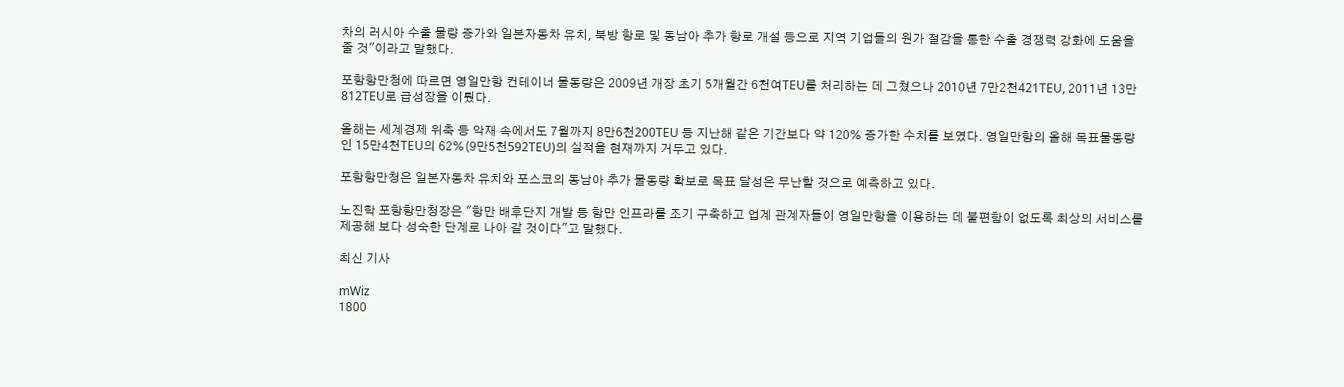차의 러시아 수출 물량 증가와 일본자동차 유치, 북방 항로 및 동남아 추가 항로 개설 등으로 지역 기업들의 원가 절감을 통한 수출 경쟁력 강화에 도움을 줄 것"이라고 말했다.

포항항만청에 따르면 영일만항 컨테이너 물동량은 2009년 개장 초기 5개월간 6천여TEU를 처리하는 데 그쳤으나 2010년 7만2천421TEU, 2011년 13만812TEU로 급성장을 이뤘다.

올해는 세계경제 위축 등 악재 속에서도 7월까지 8만6천200TEU 등 지난해 같은 기간보다 약 120% 증가한 수치를 보였다. 영일만항의 올해 목표물동량인 15만4천TEU의 62%(9만5천592TEU)의 실적을 현재까지 거두고 있다.

포항항만청은 일본자동차 유치와 포스코의 동남아 추가 물동량 확보로 목표 달성은 무난할 것으로 예측하고 있다.

노진학 포항항만청장은 "항만 배후단지 개발 등 항만 인프라를 조기 구축하고 업계 관계자들이 영일만항을 이용하는 데 불편함이 없도록 최상의 서비스를 제공해 보다 성숙한 단계로 나아 갈 것이다"고 말했다.

최신 기사

mWiz
1800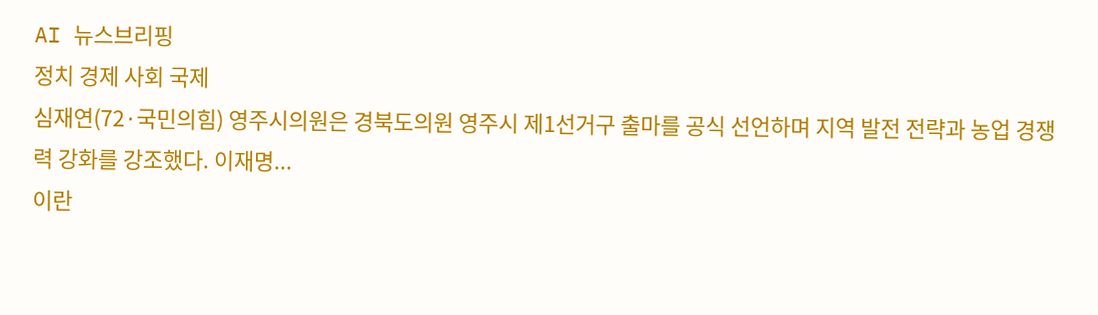AI 뉴스브리핑
정치 경제 사회 국제
심재연(72·국민의힘) 영주시의원은 경북도의원 영주시 제1선거구 출마를 공식 선언하며 지역 발전 전략과 농업 경쟁력 강화를 강조했다. 이재명...
이란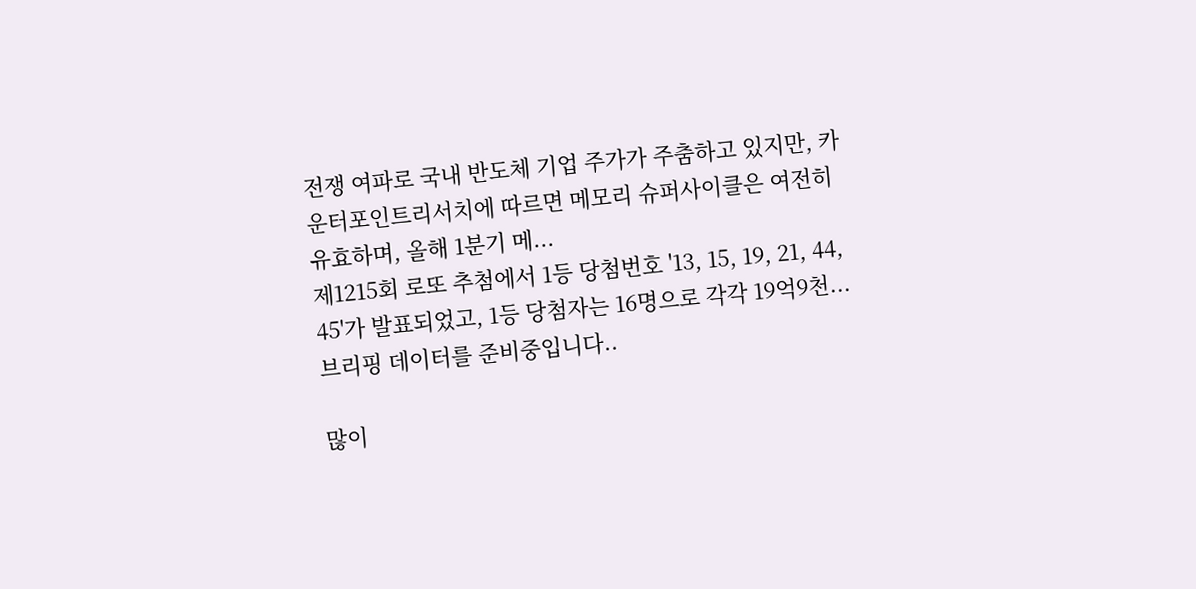전쟁 여파로 국내 반도체 기업 주가가 주춤하고 있지만, 카운터포인트리서치에 따르면 메모리 슈퍼사이클은 여전히 유효하며, 올해 1분기 메...
제1215회 로또 추첨에서 1등 당첨번호 '13, 15, 19, 21, 44, 45'가 발표되었고, 1등 당첨자는 16명으로 각각 19억9천...
브리핑 데이터를 준비중입니다..

많이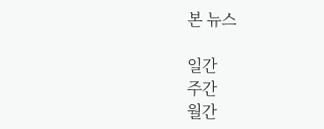본 뉴스

일간
주간
월간